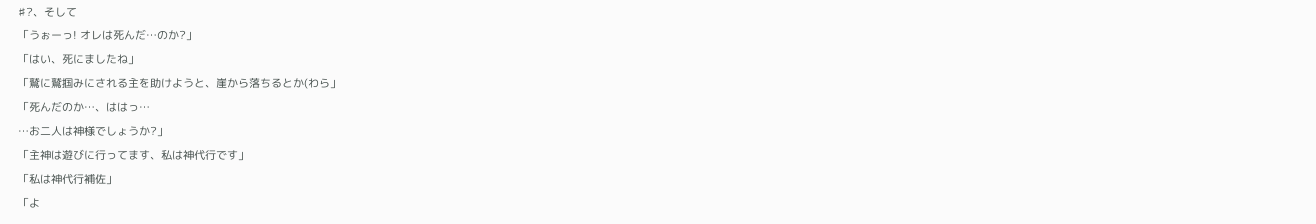♯?、そして
「うぉーっ! オレは死んだ…のか?」
「はい、死にましたね」
「鷲に鷲掴みにされる主を助けようと、崖から落ちるとか(わら」
「死んだのか…、ははっ…
…お二人は神様でしょうか?」
「主神は遊びに行ってます、私は神代行です」
「私は神代行補佐」
「よ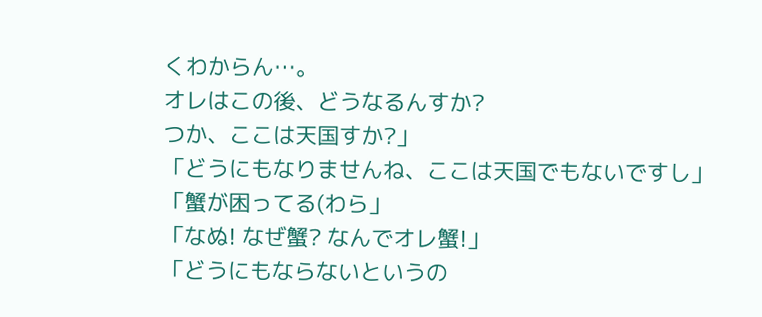くわからん…。
オレはこの後、どうなるんすか?
つか、ここは天国すか?」
「どうにもなりませんね、ここは天国でもないですし」
「蟹が困ってる(わら」
「なぬ! なぜ蟹? なんでオレ蟹!」
「どうにもならないというの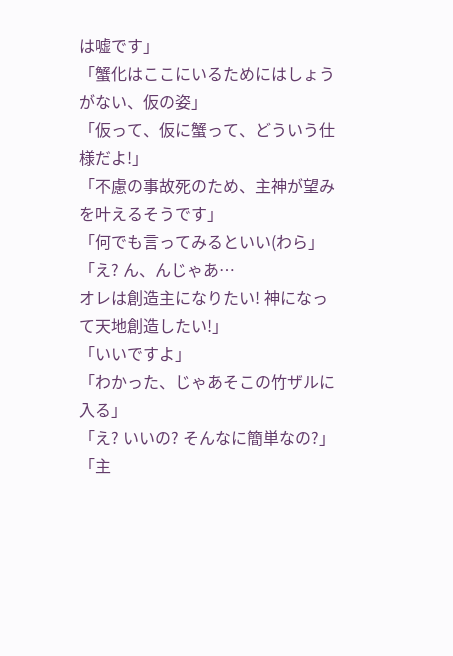は嘘です」
「蟹化はここにいるためにはしょうがない、仮の姿」
「仮って、仮に蟹って、どういう仕様だよ!」
「不慮の事故死のため、主神が望みを叶えるそうです」
「何でも言ってみるといい(わら」
「え? ん、んじゃあ…
オレは創造主になりたい! 神になって天地創造したい!」
「いいですよ」
「わかった、じゃあそこの竹ザルに入る」
「え? いいの? そんなに簡単なの?」
「主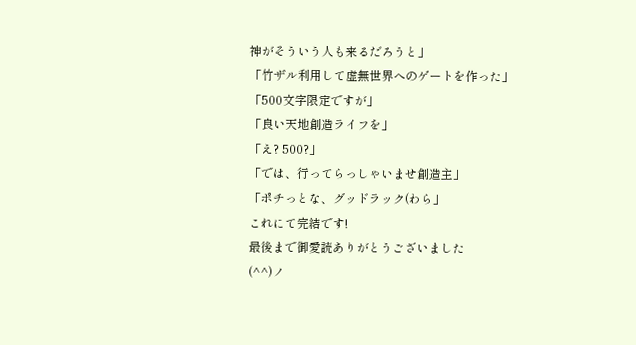神がそういう人も来るだろうと」
「竹ザル利用して虚無世界へのゲートを作った」
「500文字限定ですが」
「良い天地創造ライフを」
「え? 500?」
「では、行ってらっしゃいませ創造主」
「ポチっとな、グッドラック(わら」
これにて完結です!
最後まで御愛読ありがとうございました
(^^)ノ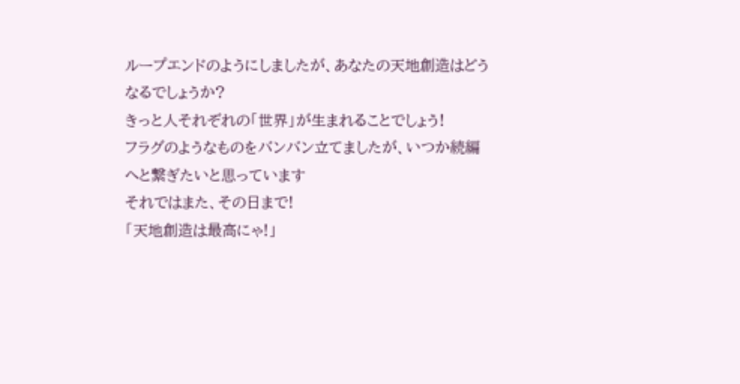ループエンドのようにしましたが、あなたの天地創造はどうなるでしょうか?
きっと人それぞれの「世界」が生まれることでしょう!
フラグのようなものをバンバン立てましたが、いつか続編へと繋ぎたいと思っています
それではまた、その日まで!
「天地創造は最高にゃ!」